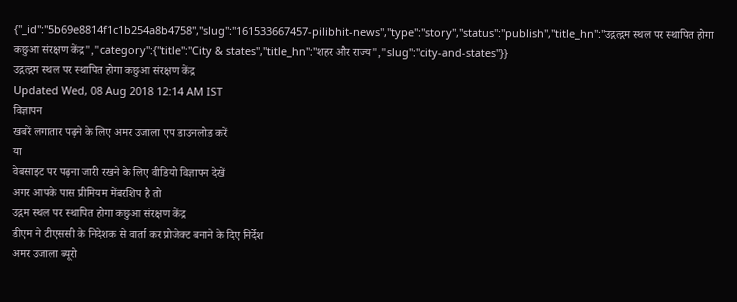{"_id":"5b69e8814f1c1b254a8b4758","slug":"161533667457-pilibhit-news","type":"story","status":"publish","title_hn":"उद्गत्द्गम स्थल पर स्थापित होगा कछुआ संरक्षण केंद्र","category":{"title":"City & states","title_hn":"शहर और राज्य","slug":"city-and-states"}}
उद्गत्द्गम स्थल पर स्थापित होगा कछुआ संरक्षण केंद्र
Updated Wed, 08 Aug 2018 12:14 AM IST
विज्ञापन
खबरें लगातार पढ़ने के लिए अमर उजाला एप डाउनलोड करें
या
वेबसाइट पर पढ़ना जारी रखने के लिए वीडियो विज्ञापन देखें
अगर आपके पास प्रीमियम मेंबरशिप है तो
उद्गम स्थल पर स्थापित होगा कछुआ संरक्षण केंद्र
डीएम ने टीएससी के निदेशक से वार्ता कर प्रोजेक्ट बनाने के दिए निर्देश
अमर उजाला ब्यूरो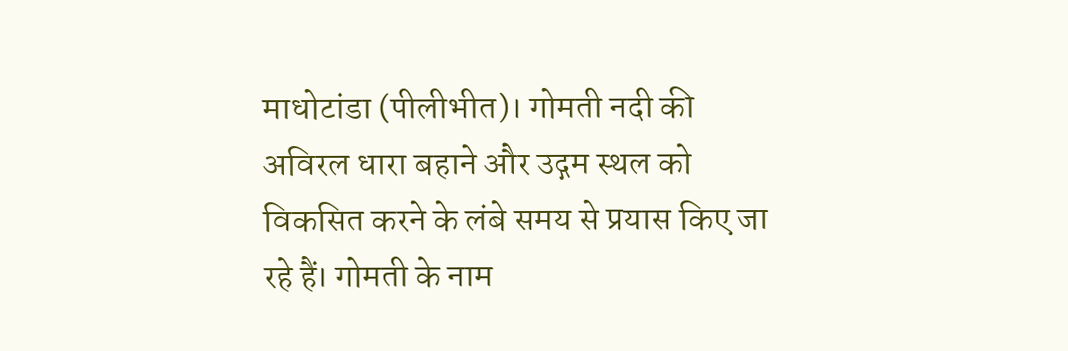माधोटांडा (पीलीभीत)। गोमती नदी की अविरल धारा बहाने और उद्गम स्थल को विकसित करने के लंबे समय से प्रयास किए जा रहे हैं। गोमती के नाम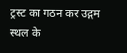ट्रस्ट का गठन कर उद्गम स्थल के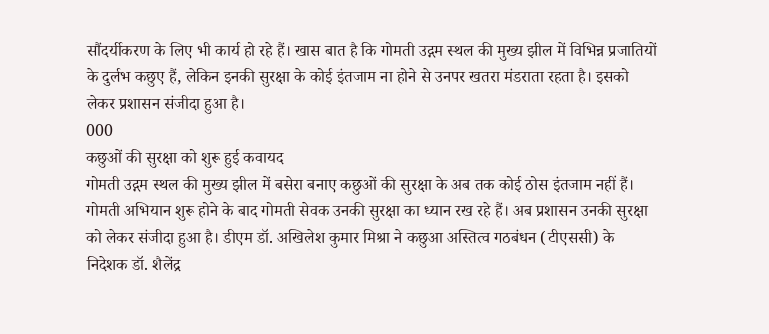सौंदर्यीकरण के लिए भी कार्य हो रहे हैं। खास बात है कि गोमती उद्गम स्थल की मुख्य झील में विभिन्न प्रजातियों के दुर्लभ कछुए हैं, लेकिन इनकी सुरक्षा के कोई इंतजाम ना होने से उनपर खतरा मंडराता रहता है। इसको लेकर प्रशासन संजीदा हुआ है।
000
कछुओं की सुरक्षा को शुरू हुई कवायद
गोमती उद्गम स्थल की मुख्य झील में बसेरा बनाए कछुओं की सुरक्षा के अब तक कोई ठोस इंतजाम नहीं हैं। गोमती अभियान शुरू होने के बाद गोमती सेवक उनकी सुरक्षा का ध्यान रख रहे हैं। अब प्रशासन उनकी सुरक्षा को लेकर संजीदा हुआ है। डीएम डॉ. अखिलेश कुमार मिश्रा ने कछुआ अस्तित्व गठबंधन (टीएससी) के निदेशक डॉ. शैलेंद्र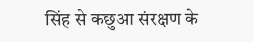सिंह से कछुआ संरक्षण के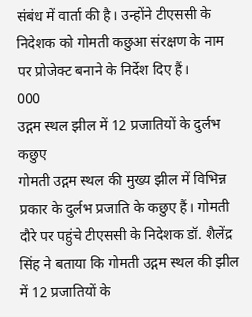संबंध में वार्ता की है। उन्होंने टीएससी के निदेशक को गोमती कछुआ संरक्षण के नाम पर प्रोजेक्ट बनाने के निर्देश दिए हैं।
000
उद्गम स्थल झील में 12 प्रजातियों के दुर्लभ कछुए
गोमती उद्गम स्थल की मुख्य झील में विभिन्न प्रकार के दुर्लभ प्रजाति के कछुए हैं। गोमती दौरे पर पहुंचे टीएससी के निदेशक डॉ. शैलेंद्र सिंह ने बताया कि गोमती उद्गम स्थल की झील में 12 प्रजातियों के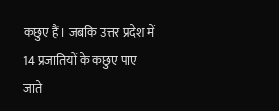कछुए हैं। जबकि उत्तर प्रदेश में 14 प्रजातियों के कछुए पाए जाते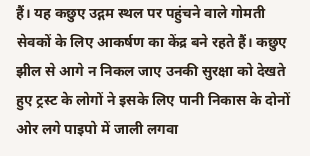हैं। यह कछुए उद्गम स्थल पर पहुंचने वाले गोमती सेवकों के लिए आकर्षण का केंद्र बने रहते हैं। कछुए झील से आगे न निकल जाए उनकी सुरक्षा को देखते हुए ट्रस्ट के लोगों ने इसके लिए पानी निकास के दोनों ओर लगे पाइपो में जाली लगवा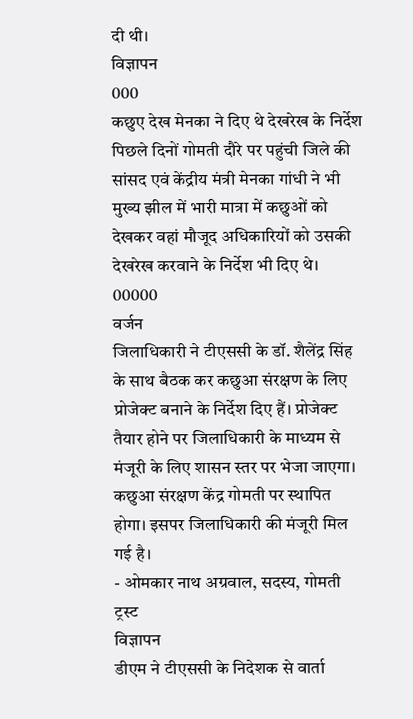दी थी।
विज्ञापन
000
कछुए देख मेनका ने दिए थे देखरेख के निर्देश
पिछले दिनों गोमती दौरे पर पहुंची जिले की सांसद एवं केंद्रीय मंत्री मेनका गांधी ने भी मुख्य झील में भारी मात्रा में कछुओं को देखकर वहां मौजूद अधिकारियों को उसकी देखरेख करवाने के निर्देश भी दिए थे।
00000
वर्जन
जिलाधिकारी ने टीएससी के डॉ. शैलेंद्र सिंह के साथ बैठक कर कछुआ संरक्षण के लिए प्रोजेक्ट बनाने के निर्देश दिए हैं। प्रोजेक्ट तैयार होने पर जिलाधिकारी के माध्यम से मंजूरी के लिए शासन स्तर पर भेजा जाएगा। कछुआ संरक्षण केंद्र गोमती पर स्थापित होगा। इसपर जिलाधिकारी की मंजूरी मिल गई है।
- ओमकार नाथ अग्रवाल, सदस्य, गोमती ट्रस्ट
विज्ञापन
डीएम ने टीएससी के निदेशक से वार्ता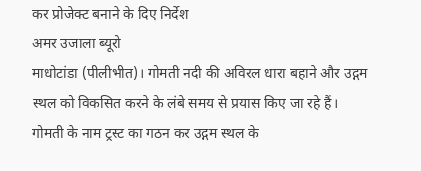कर प्रोजेक्ट बनाने के दिए निर्देश
अमर उजाला ब्यूरो
माधोटांडा (पीलीभीत)। गोमती नदी की अविरल धारा बहाने और उद्गम स्थल को विकसित करने के लंबे समय से प्रयास किए जा रहे हैं। गोमती के नाम ट्रस्ट का गठन कर उद्गम स्थल के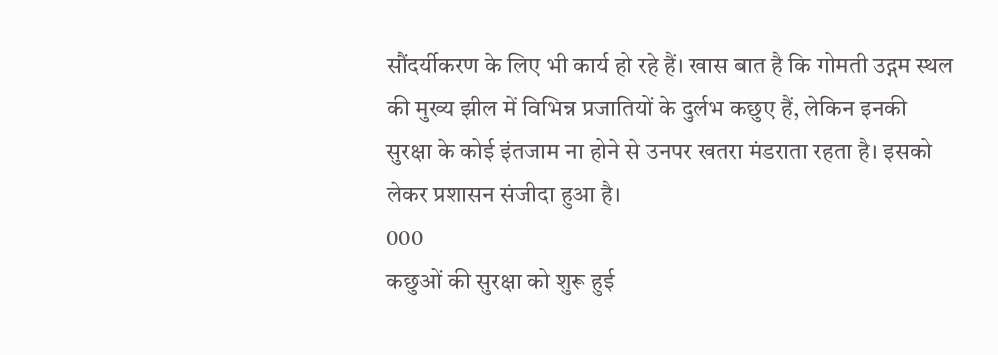सौंदर्यीकरण के लिए भी कार्य हो रहे हैं। खास बात है कि गोमती उद्गम स्थल की मुख्य झील में विभिन्न प्रजातियों के दुर्लभ कछुए हैं, लेकिन इनकी सुरक्षा के कोई इंतजाम ना होने से उनपर खतरा मंडराता रहता है। इसको लेकर प्रशासन संजीदा हुआ है।
000
कछुओं की सुरक्षा को शुरू हुई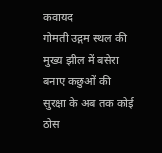कवायद
गोमती उद्गम स्थल की मुख्य झील में बसेरा बनाए कछुओं की सुरक्षा के अब तक कोई ठोस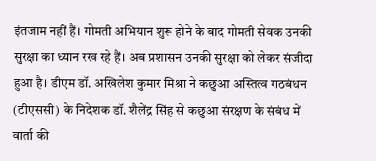इंतजाम नहीं हैं। गोमती अभियान शुरू होने के बाद गोमती सेवक उनकी सुरक्षा का ध्यान रख रहे हैं। अब प्रशासन उनकी सुरक्षा को लेकर संजीदा हुआ है। डीएम डॉ. अखिलेश कुमार मिश्रा ने कछुआ अस्तित्व गठबंधन (टीएससी) के निदेशक डॉ. शैलेंद्र सिंह से कछुआ संरक्षण के संबंध में वार्ता की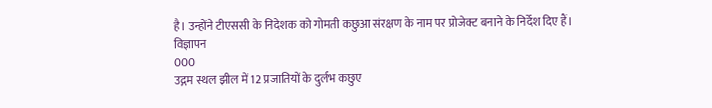है। उन्होंने टीएससी के निदेशक को गोमती कछुआ संरक्षण के नाम पर प्रोजेक्ट बनाने के निर्देश दिए हैं।
विज्ञापन
000
उद्गम स्थल झील में 12 प्रजातियों के दुर्लभ कछुए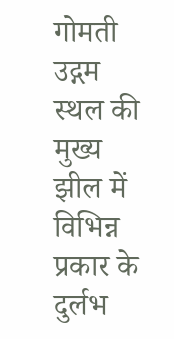गोमती उद्गम स्थल की मुख्य झील में विभिन्न प्रकार के दुर्लभ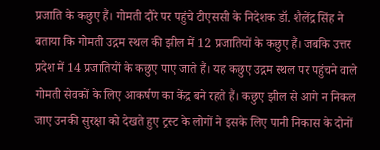प्रजाति के कछुए हैं। गोमती दौरे पर पहुंचे टीएससी के निदेशक डॉ. शैलेंद्र सिंह ने बताया कि गोमती उद्गम स्थल की झील में 12 प्रजातियों के कछुए हैं। जबकि उत्तर प्रदेश में 14 प्रजातियों के कछुए पाए जाते हैं। यह कछुए उद्गम स्थल पर पहुंचने वाले गोमती सेवकों के लिए आकर्षण का केंद्र बने रहते हैं। कछुए झील से आगे न निकल जाए उनकी सुरक्षा को देखते हुए ट्रस्ट के लोगों ने इसके लिए पानी निकास के दोनों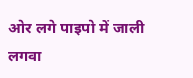ओर लगे पाइपो में जाली लगवा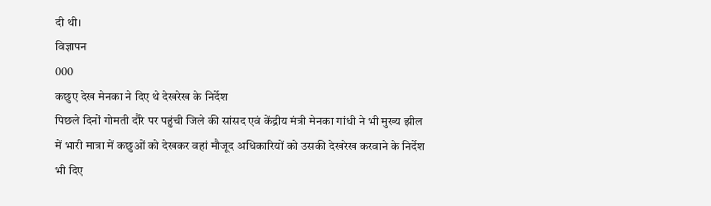दी थी।
विज्ञापन
000
कछुए देख मेनका ने दिए थे देखरेख के निर्देश
पिछले दिनों गोमती दौरे पर पहुंची जिले की सांसद एवं केंद्रीय मंत्री मेनका गांधी ने भी मुख्य झील में भारी मात्रा में कछुओं को देखकर वहां मौजूद अधिकारियों को उसकी देखरेख करवाने के निर्देश भी दिए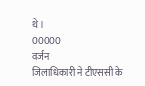थे।
00000
वर्जन
जिलाधिकारी ने टीएससी के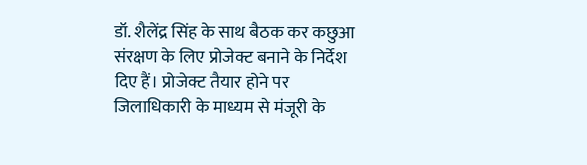डॉ. शैलेंद्र सिंह के साथ बैठक कर कछुआ संरक्षण के लिए प्रोजेक्ट बनाने के निर्देश दिए हैं। प्रोजेक्ट तैयार होने पर जिलाधिकारी के माध्यम से मंजूरी के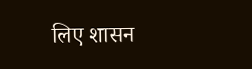लिए शासन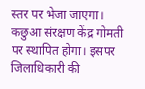स्तर पर भेजा जाएगा। कछुआ संरक्षण केंद्र गोमती पर स्थापित होगा। इसपर जिलाधिकारी की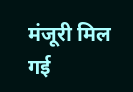मंजूरी मिल गई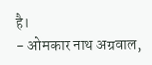है।
- ओमकार नाथ अग्रवाल,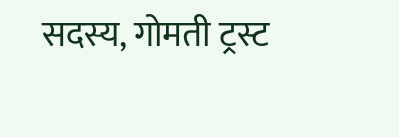सदस्य, गोमती ट्रस्ट